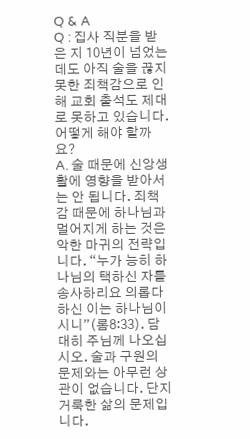Q & A
Q : 집사 직분을 받은 지 10년이 넘었는데도 아직 술을 끊지 못한 죄책감으로 인해 교회 출석도 제대로 못하고 있습니다. 어떻게 해야 할까요?
A. 술 때문에 신앙생활에 영향을 받아서는 안 됩니다. 죄책감 때문에 하나님과 멀어지게 하는 것은 악한 마귀의 전략입니다. “누가 능히 하나님의 택하신 자를 송사하리요 의롭다 하신 이는 하나님이시니”(롬8:33). 담대히 주님께 나오십시오. 술과 구원의 문제와는 아무런 상관이 없습니다. 단지 거룩한 삶의 문제입니다.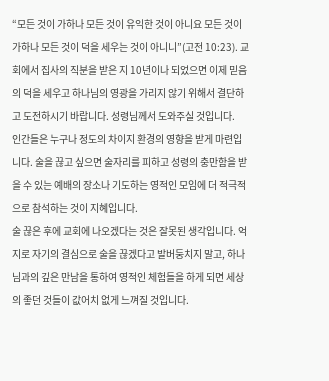“모든 것이 가하나 모든 것이 유익한 것이 아니요 모든 것이 가하나 모든 것이 덕을 세우는 것이 아니니”(고전 10:23). 교회에서 집사의 직분을 받은 지 10년이나 되었으면 이제 믿음의 덕을 세우고 하나님의 영광을 가리지 않기 위해서 결단하고 도전하시기 바랍니다. 성령님께서 도와주실 것입니다.
인간들은 누구나 정도의 차이지 환경의 영향을 받게 마련입니다. 술을 끊고 싶으면 술자리를 피하고 성령의 충만함을 받을 수 있는 예배의 장소나 기도하는 영적인 모임에 더 적극적으로 참석하는 것이 지혜입니다.
술 끊은 후에 교회에 나오겠다는 것은 잘못된 생각입니다. 억지로 자기의 결심으로 술을 끊겠다고 발버둥치지 말고, 하나님과의 깊은 만남을 통하여 영적인 체험들을 하게 되면 세상의 좋던 것들이 값어치 없게 느껴질 것입니다.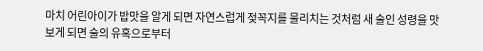마치 어린아이가 밥맛을 알게 되면 자연스럽게 젖꼭지를 물리치는 것처럼 새 술인 성령을 맛보게 되면 술의 유혹으로부터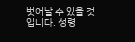벗어날 수 있을 것입니다. 성령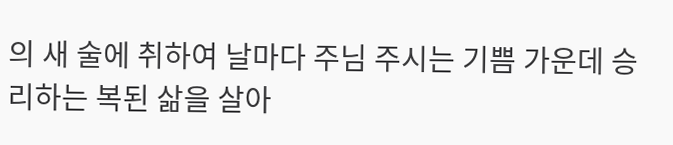의 새 술에 취하여 날마다 주님 주시는 기쁨 가운데 승리하는 복된 삶을 살아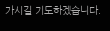가시길 기도하겠습니다.